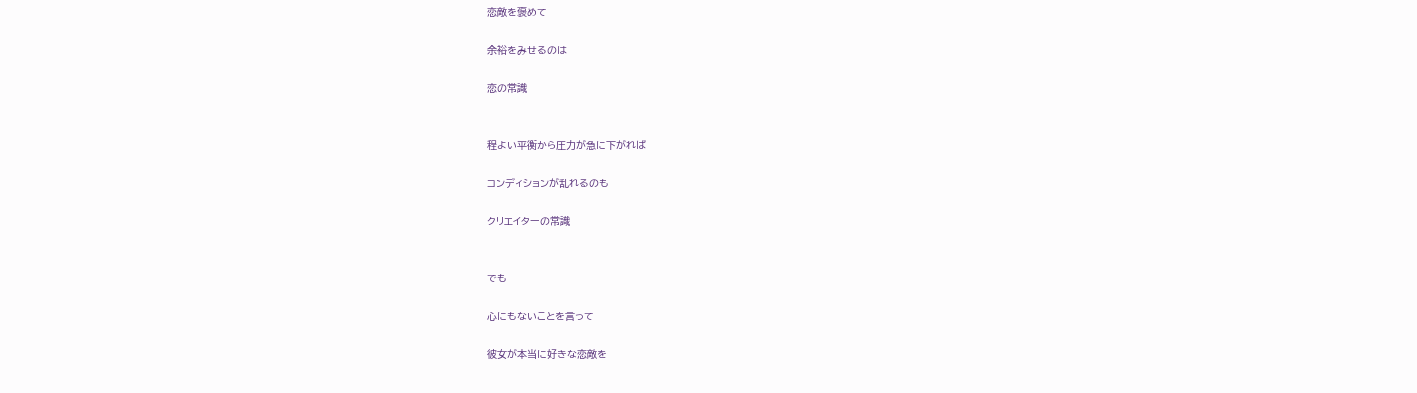恋敵を褒めて

余裕をみせるのは

恋の常識


程よい平衡から圧力が急に下がれば

コンディションが乱れるのも

クリエイターの常識


でも

心にもないことを言って

彼女が本当に好きな恋敵を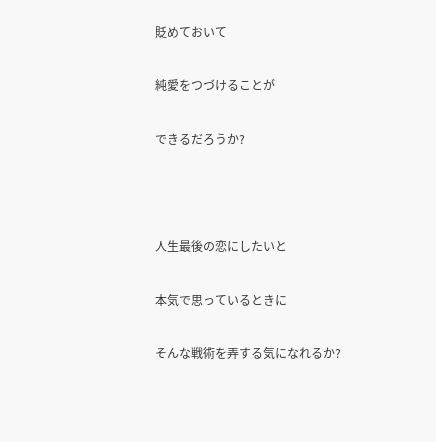貶めておいて

純愛をつづけることが

できるだろうか?



人生最後の恋にしたいと

本気で思っているときに

そんな戦術を弄する気になれるか?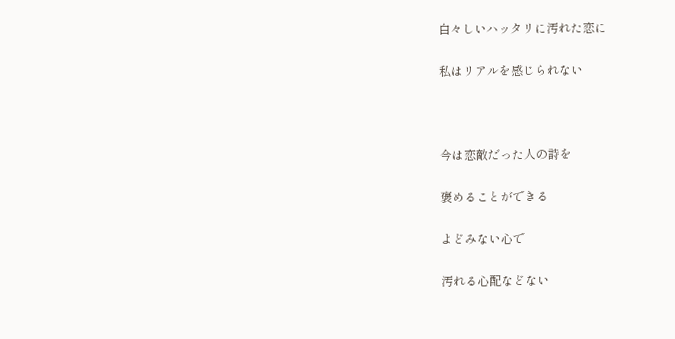白々しいハッタリに汚れた恋に

私はリアルを感じられない



今は恋敵だった人の詩を

褒めることができる

よどみない心で

汚れる心配などない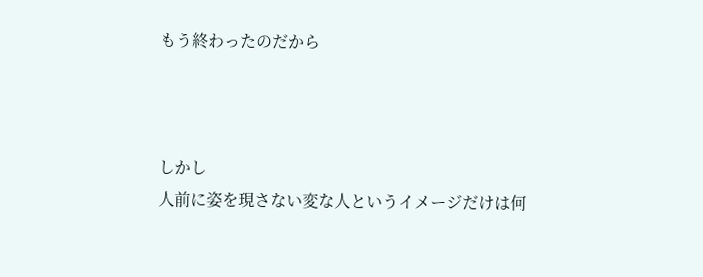もう終わったのだから



しかし
人前に姿を現さない変な人というイメージだけは何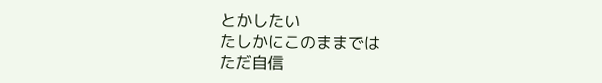とかしたい
たしかにこのままでは
ただ自信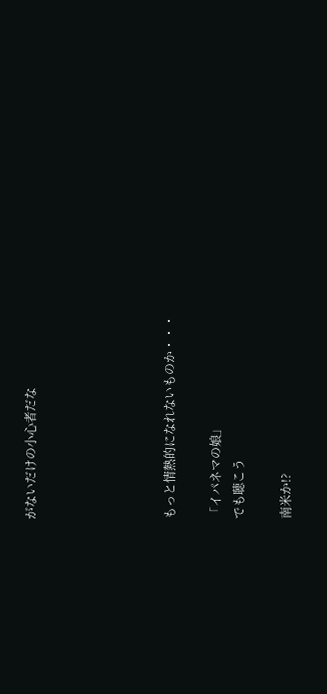がないだけの小心者だな





もっと情熱的になれないものか・・・

「イパネマの娘」
でも聴こう

南米か!?